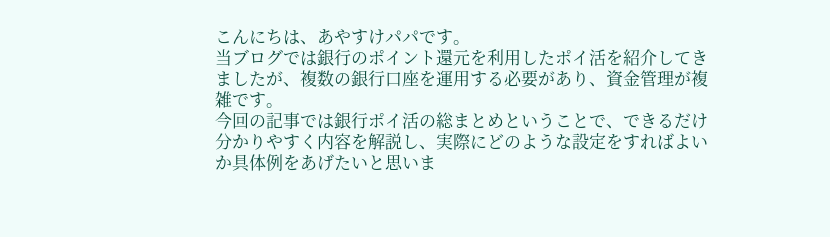こんにちは、あやすけパパです。
当ブログでは銀行のポイント還元を利用したポイ活を紹介してきましたが、複数の銀行口座を運用する必要があり、資金管理が複雑です。
今回の記事では銀行ポイ活の総まとめということで、できるだけ分かりやすく内容を解説し、実際にどのような設定をすればよいか具体例をあげたいと思いま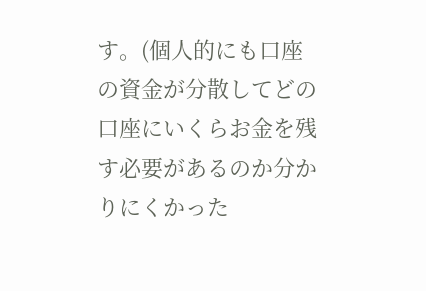す。(個人的にも口座の資金が分散してどの口座にいくらお金を残す必要があるのか分かりにくかった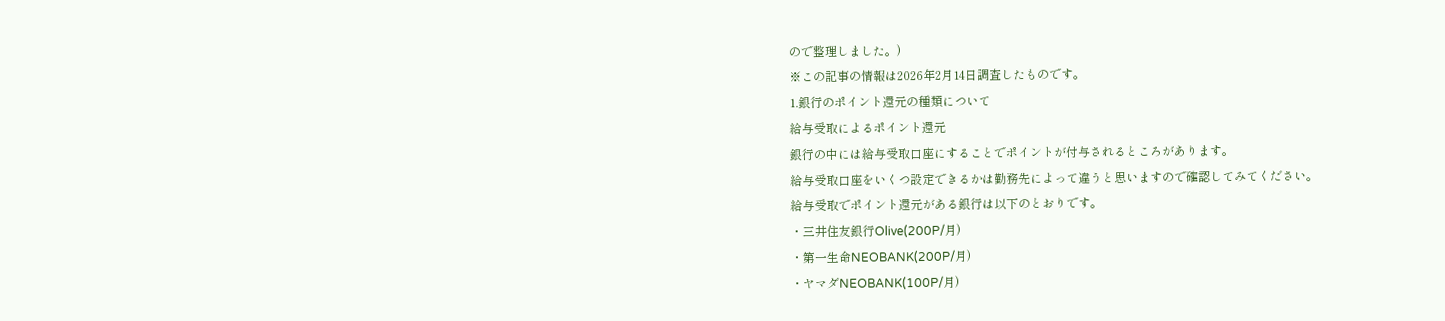ので整理しました。)
※この記事の情報は2026年2月14日調査したものです。
1.銀行のポイント還元の種類について
給与受取によるポイント還元
銀行の中には給与受取口座にすることでポイントが付与されるところがあります。
給与受取口座をいくつ設定できるかは勤務先によって違うと思いますので確認してみてください。
給与受取でポイント還元がある銀行は以下のとおりです。
・三井住友銀行Olive(200P/月)
・第一生命NEOBANK(200P/月)
・ヤマダNEOBANK(100P/月)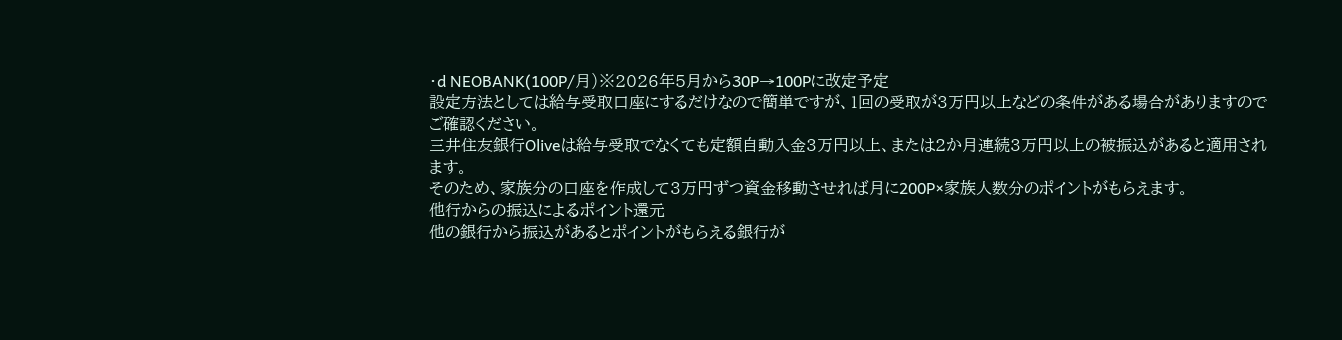・d NEOBANK(100P/月)※2026年5月から30P→100Pに改定予定
設定方法としては給与受取口座にするだけなので簡単ですが、1回の受取が3万円以上などの条件がある場合がありますのでご確認ください。
三井住友銀行Oliveは給与受取でなくても定額自動入金3万円以上、または2か月連続3万円以上の被振込があると適用されます。
そのため、家族分の口座を作成して3万円ずつ資金移動させれば月に200P×家族人数分のポイントがもらえます。
他行からの振込によるポイント還元
他の銀行から振込があるとポイントがもらえる銀行が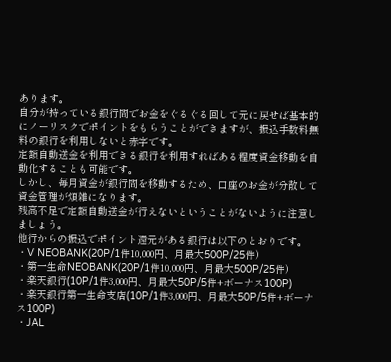あります。
自分が持っている銀行間でお金をぐるぐる回して元に戻せば基本的にノーリスクでポイントをもらうことができますが、振込手数料無料の銀行を利用しないと赤字です。
定額自動送金を利用できる銀行を利用すればある程度資金移動を自動化することも可能です。
しかし、毎月資金が銀行間を移動するため、口座のお金が分散して資金管理が煩雑になります。
残高不足で定額自動送金が行えないということがないように注意しましょう。
他行からの振込でポイント還元がある銀行は以下のとおりです。
・V NEOBANK(20P/1件10,000円、月最大500P/25件)
・第一生命NEOBANK(20P/1件10,000円、月最大500P/25件)
・楽天銀行(10P/1件3,000円、月最大50P/5件+ボーナス100P)
・楽天銀行第一生命支店(10P/1件3,000円、月最大50P/5件+ボーナス100P)
・JAL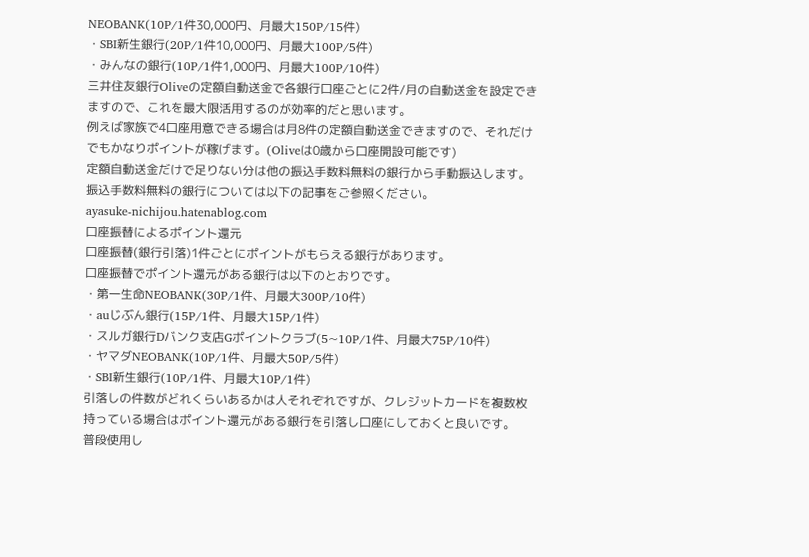NEOBANK(10P/1件30,000円、月最大150P/15件)
・SBI新生銀行(20P/1件10,000円、月最大100P/5件)
・みんなの銀行(10P/1件1,000円、月最大100P/10件)
三井住友銀行Oliveの定額自動送金で各銀行口座ごとに2件/月の自動送金を設定できますので、これを最大限活用するのが効率的だと思います。
例えば家族で4口座用意できる場合は月8件の定額自動送金できますので、それだけでもかなりポイントが稼げます。(Oliveは0歳から口座開設可能です)
定額自動送金だけで足りない分は他の振込手数料無料の銀行から手動振込します。
振込手数料無料の銀行については以下の記事をご参照ください。
ayasuke-nichijou.hatenablog.com
口座振替によるポイント還元
口座振替(銀行引落)1件ごとにポイントがもらえる銀行があります。
口座振替でポイント還元がある銀行は以下のとおりです。
・第一生命NEOBANK(30P/1件、月最大300P/10件)
・auじぶん銀行(15P/1件、月最大15P/1件)
・スルガ銀行Dバンク支店Gポイントクラブ(5~10P/1件、月最大75P/10件)
・ヤマダNEOBANK(10P/1件、月最大50P/5件)
・SBI新生銀行(10P/1件、月最大10P/1件)
引落しの件数がどれくらいあるかは人それぞれですが、クレジットカードを複数枚持っている場合はポイント還元がある銀行を引落し口座にしておくと良いです。
普段使用し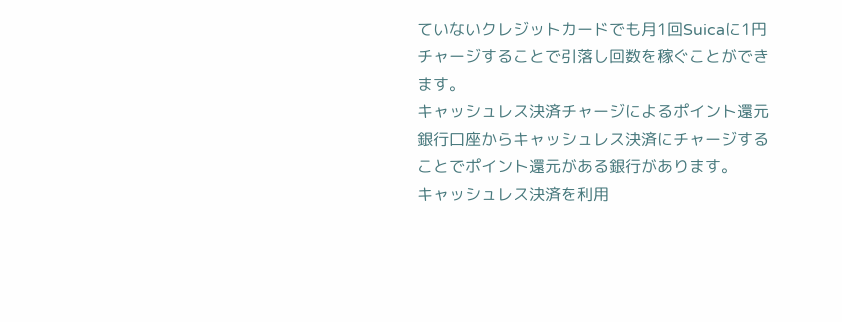ていないクレジットカードでも月1回Suicaに1円チャージすることで引落し回数を稼ぐことができます。
キャッシュレス決済チャージによるポイント還元
銀行口座からキャッシュレス決済にチャージすることでポイント還元がある銀行があります。
キャッシュレス決済を利用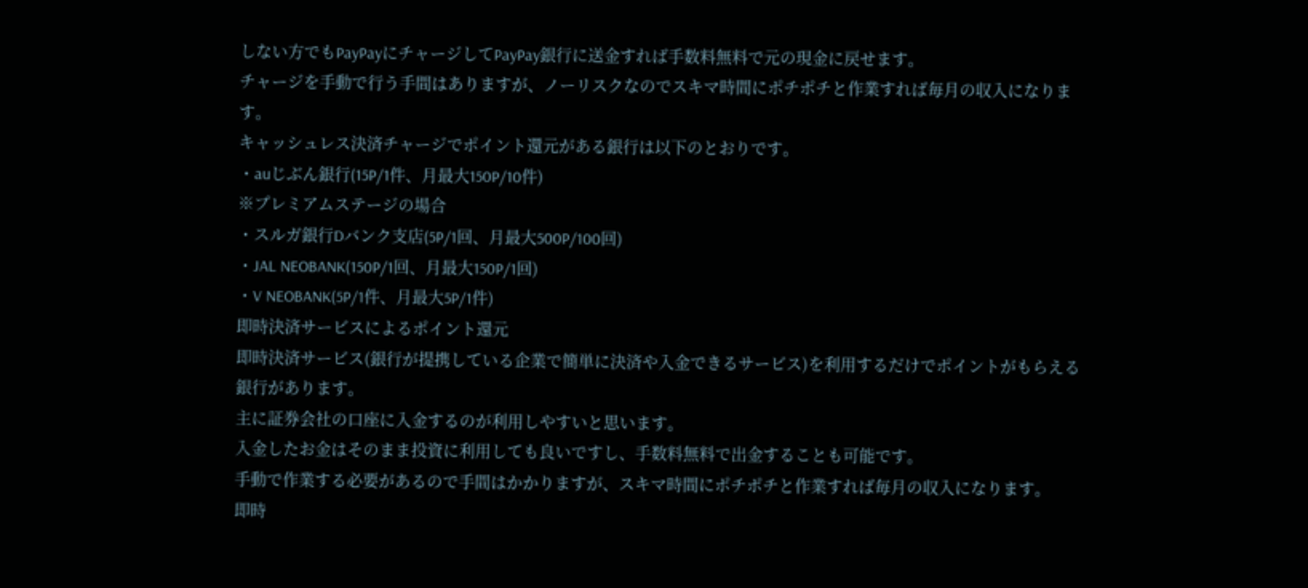しない方でもPayPayにチャージしてPayPay銀行に送金すれば手数料無料で元の現金に戻せます。
チャージを手動で行う手間はありますが、ノーリスクなのでスキマ時間にポチポチと作業すれば毎月の収入になります。
キャッシュレス決済チャージでポイント還元がある銀行は以下のとおりです。
・auじぶん銀行(15P/1件、月最大150P/10件)
※プレミアムステージの場合
・スルガ銀行Dバンク支店(5P/1回、月最大500P/100回)
・JAL NEOBANK(150P/1回、月最大150P/1回)
・V NEOBANK(5P/1件、月最大5P/1件)
即時決済サービスによるポイント還元
即時決済サービス(銀行が提携している企業で簡単に決済や入金できるサービス)を利用するだけでポイントがもらえる銀行があります。
主に証券会社の口座に入金するのが利用しやすいと思います。
入金したお金はそのまま投資に利用しても良いですし、手数料無料で出金することも可能です。
手動で作業する必要があるので手間はかかりますが、スキマ時間にポチポチと作業すれば毎月の収入になります。
即時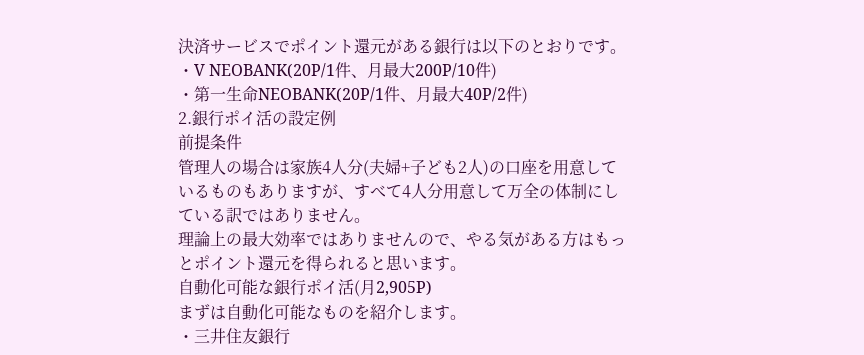決済サービスでポイント還元がある銀行は以下のとおりです。
・V NEOBANK(20P/1件、月最大200P/10件)
・第一生命NEOBANK(20P/1件、月最大40P/2件)
2.銀行ポイ活の設定例
前提条件
管理人の場合は家族4人分(夫婦+子ども2人)の口座を用意しているものもありますが、すべて4人分用意して万全の体制にしている訳ではありません。
理論上の最大効率ではありませんので、やる気がある方はもっとポイント還元を得られると思います。
自動化可能な銀行ポイ活(月2,905P)
まずは自動化可能なものを紹介します。
・三井住友銀行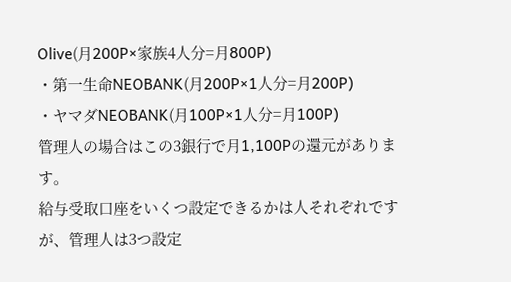Olive(月200P×家族4人分=月800P)
・第一生命NEOBANK(月200P×1人分=月200P)
・ヤマダNEOBANK(月100P×1人分=月100P)
管理人の場合はこの3銀行で月1,100Pの還元があります。
給与受取口座をいくつ設定できるかは人それぞれですが、管理人は3つ設定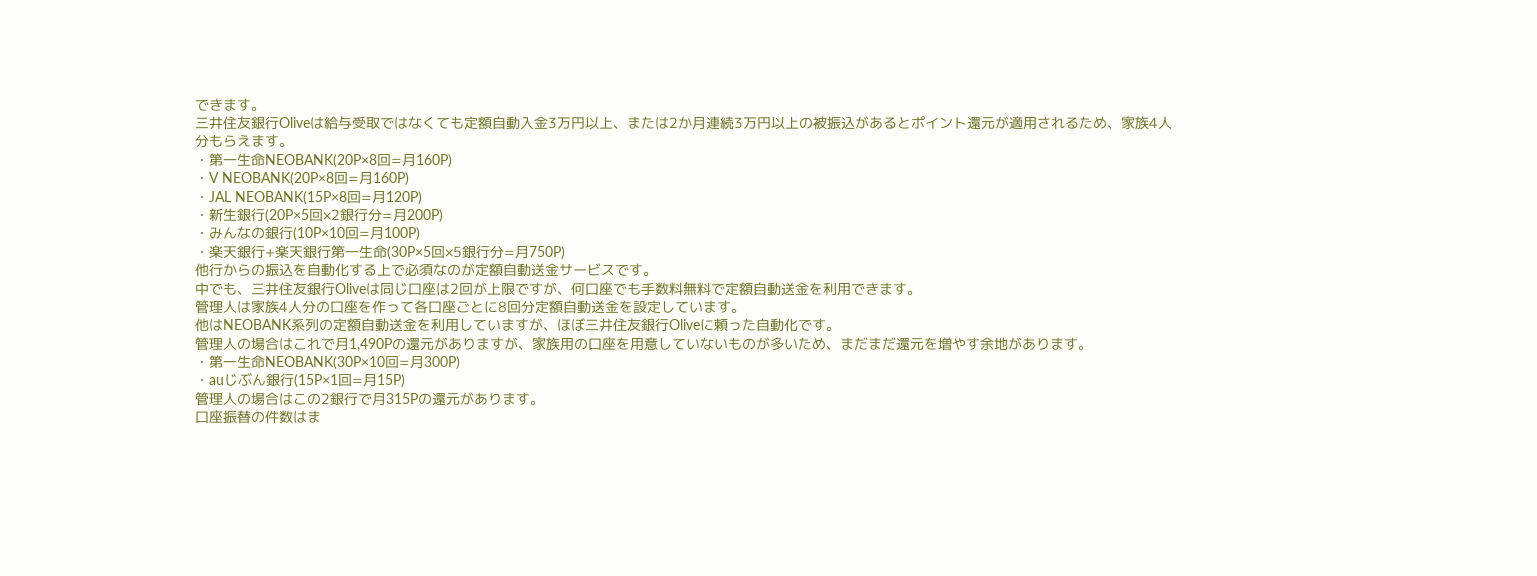できます。
三井住友銀行Oliveは給与受取ではなくても定額自動入金3万円以上、または2か月連続3万円以上の被振込があるとポイント還元が適用されるため、家族4人分もらえます。
・第一生命NEOBANK(20P×8回=月160P)
・V NEOBANK(20P×8回=月160P)
・JAL NEOBANK(15P×8回=月120P)
・新生銀行(20P×5回×2銀行分=月200P)
・みんなの銀行(10P×10回=月100P)
・楽天銀行+楽天銀行第一生命(30P×5回×5銀行分=月750P)
他行からの振込を自動化する上で必須なのが定額自動送金サービスです。
中でも、三井住友銀行Oliveは同じ口座は2回が上限ですが、何口座でも手数料無料で定額自動送金を利用できます。
管理人は家族4人分の口座を作って各口座ごとに8回分定額自動送金を設定しています。
他はNEOBANK系列の定額自動送金を利用していますが、ほぼ三井住友銀行Oliveに頼った自動化です。
管理人の場合はこれで月1,490Pの還元がありますが、家族用の口座を用意していないものが多いため、まだまだ還元を増やす余地があります。
・第一生命NEOBANK(30P×10回=月300P)
・auじぶん銀行(15P×1回=月15P)
管理人の場合はこの2銀行で月315Pの還元があります。
口座振替の件数はま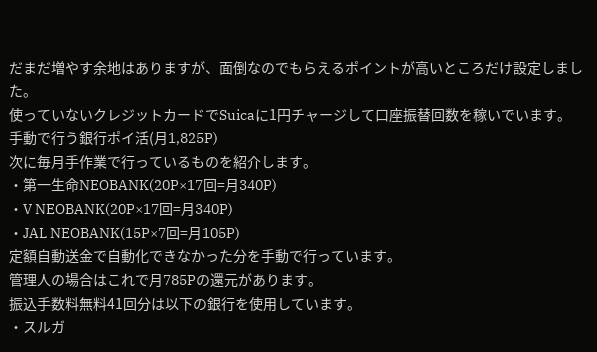だまだ増やす余地はありますが、面倒なのでもらえるポイントが高いところだけ設定しました。
使っていないクレジットカードでSuicaに1円チャージして口座振替回数を稼いでいます。
手動で行う銀行ポイ活(月1,825P)
次に毎月手作業で行っているものを紹介します。
・第一生命NEOBANK(20P×17回=月340P)
・V NEOBANK(20P×17回=月340P)
・JAL NEOBANK(15P×7回=月105P)
定額自動送金で自動化できなかった分を手動で行っています。
管理人の場合はこれで月785Pの還元があります。
振込手数料無料41回分は以下の銀行を使用しています。
・スルガ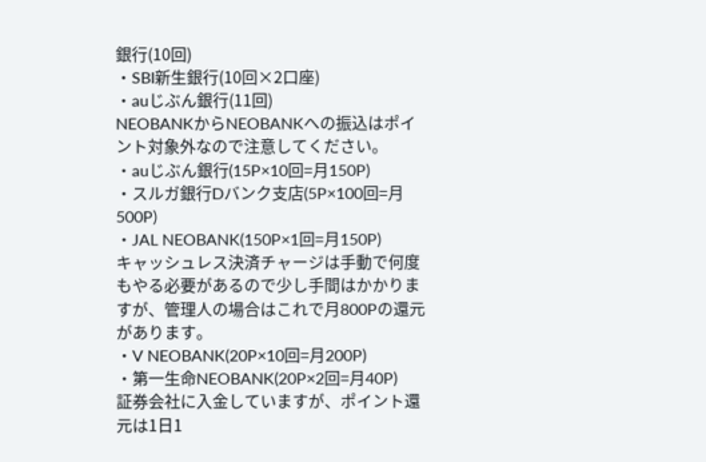銀行(10回)
・SBI新生銀行(10回×2口座)
・auじぶん銀行(11回)
NEOBANKからNEOBANKへの振込はポイント対象外なので注意してください。
・auじぶん銀行(15P×10回=月150P)
・スルガ銀行Dバンク支店(5P×100回=月500P)
・JAL NEOBANK(150P×1回=月150P)
キャッシュレス決済チャージは手動で何度もやる必要があるので少し手間はかかりますが、管理人の場合はこれで月800Pの還元があります。
・V NEOBANK(20P×10回=月200P)
・第一生命NEOBANK(20P×2回=月40P)
証券会社に入金していますが、ポイント還元は1日1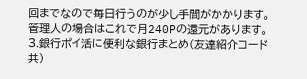回までなので毎日行うのが少し手間がかかります。
管理人の場合はこれで月240Pの還元があります。
3.銀行ポイ活に便利な銀行まとめ(友達紹介コード共)